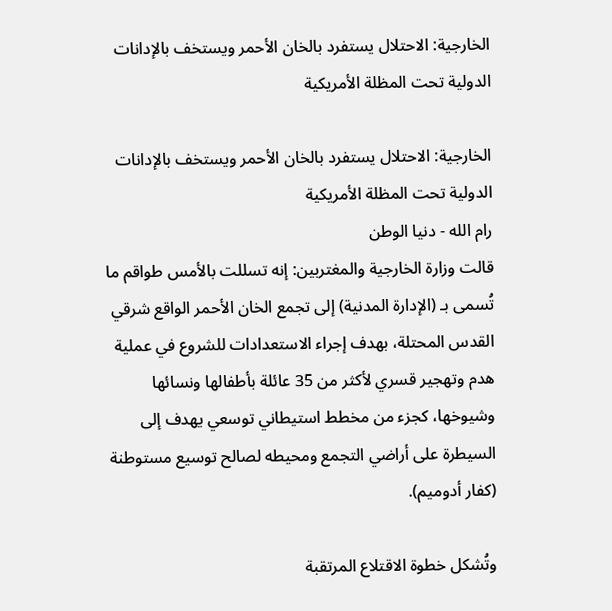الخارجية: الاحتلال يستفرد بالخان الأحمر ويستخف بالإدانات الدولية تحت المظلة الأمريكية

الخارجية: الاحتلال يستفرد بالخان الأحمر ويستخف بالإدانات الدولية تحت المظلة الأمريكية
رام الله - دنيا الوطن
قالت وزارة الخارجية والمغتربين: إنه تسللت بالأمس طواقم ما تُسمى بـ (الإدارة المدنية) إلى تجمع الخان الأحمر الواقع شرقي القدس المحتلة، بهدف إجراء الاستعدادات للشروع في عملية هدم وتهجير قسري لأكثر من 35 عائلة بأطفالها ونسائها وشيوخها، كجزء من مخطط استيطاني توسعي يهدف إلى السيطرة على أراضي التجمع ومحيطه لصالح توسيع مستوطنة (كفار أدوميم).

وتُشكل خطوة الاقتلاع المرتقبة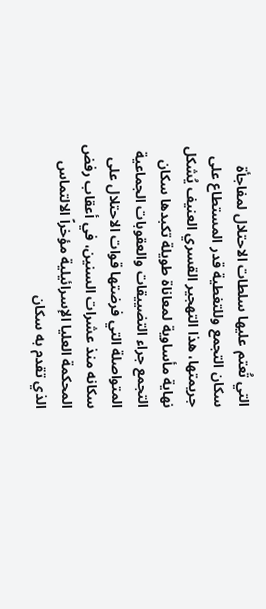التي تُعتم عليها سلطات الاحتلال لمفاجأة سكان التجمع وللتغطية قدر المستطاع على جريمتها، هذا التهجير القسري العنيف يُشكل نهاية مأساوية لمعاناة طويلة تكبدها سكان التجمع جراء التضييقات والعقوبات الجماعية المتواصلة التي فرضتها قوات الاحتلال على سكانه منذ عشرات السنين، في أعقاب رفض المحكمة العليا الإسرائيلية مؤخراً الالتماس الذي تقدم به سكان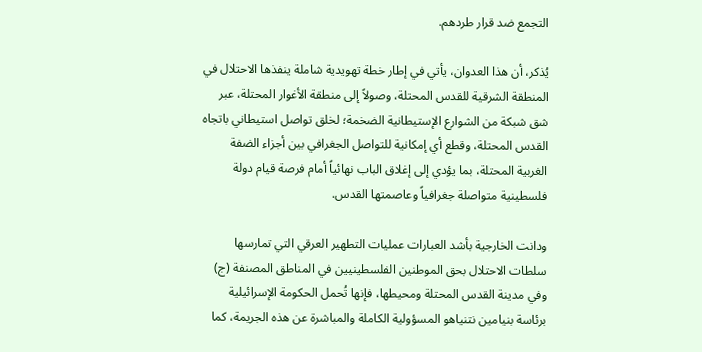التجمع ضد قرار طردهم.

يُذكر، أن هذا العدوان، يأتي في إطار خطة تهويدية شاملة ينفذها الاحتلال في المنطقة الشرقية للقدس المحتلة، وصولاً إلى منطقة الأغوار المحتلة، عبر شق شبكة من الشوارع الإستيطانية الضخمة؛ لخلق تواصل استيطاني باتجاه القدس المحتلة، وقطع أي إمكانية للتواصل الجغرافي بين أجزاء الضفة الغربية المحتلة، بما يؤدي إلى إغلاق الباب نهائياً أمام فرصة قيام دولة فلسطينية متواصلة جغرافياً وعاصمتها القدس.

ودانت الخارجية بأشد العبارات عمليات التطهير العرقي التي تمارسها سلطات الاحتلال بحق الموطنين الفلسطينيين في المناطق المصنفة (ج) وفي مدينة القدس المحتلة ومحيطها، فإنها تُحمل الحكومة الإسرائيلية برئاسة بنيامين نتنياهو المسؤولية الكاملة والمباشرة عن هذه الجريمة، كما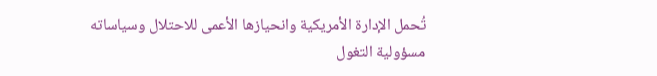تُحمل الإدارة الأمريكية وانحيازها الأعمى للاحتلال وسياساته مسؤولية التغول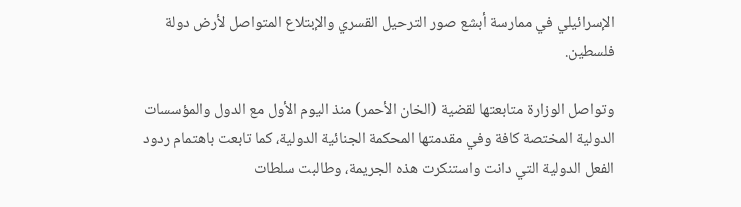الإسرائيلي في ممارسة أبشع صور الترحيل القسري والإبتلاع المتواصل لأرض دولة فلسطين.

وتواصل الوزارة متابعتها لقضية (الخان الأحمر) منذ اليوم الأول مع الدول والمؤسسات الدولية المختصة كافة وفي مقدمتها المحكمة الجنائية الدولية، كما تابعت باهتمام ردود الفعل الدولية التي دانت واستنكرت هذه الجريمة، وطالبت سلطات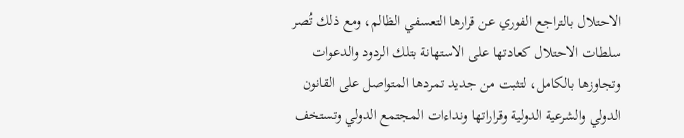الاحتلال بالتراجع الفوري عن قرارها التعسفي الظالم، ومع ذلك تُصر سلطات الاحتلال كعادتها على الاستهانة بتلك الردود والدعوات وتجاوزها بالكامل، لتثبت من جديد تمردها المتواصل على القانون الدولي والشرعية الدولية وقراراتها ونداءات المجتمع الدولي وتستخف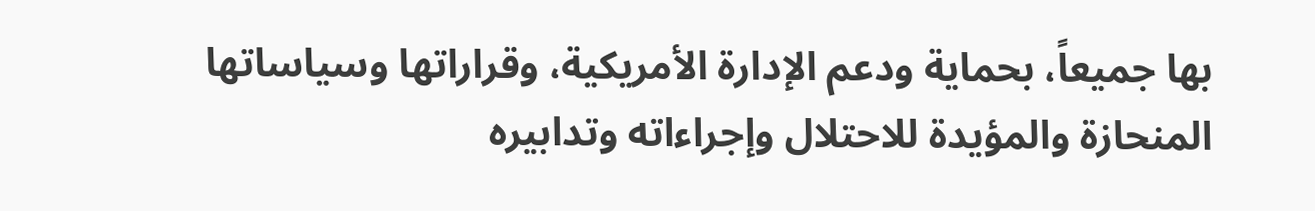بها جميعاً، بحماية ودعم الإدارة الأمريكية، وقراراتها وسياساتها المنحازة والمؤيدة للاحتلال وإجراءاته وتدابيره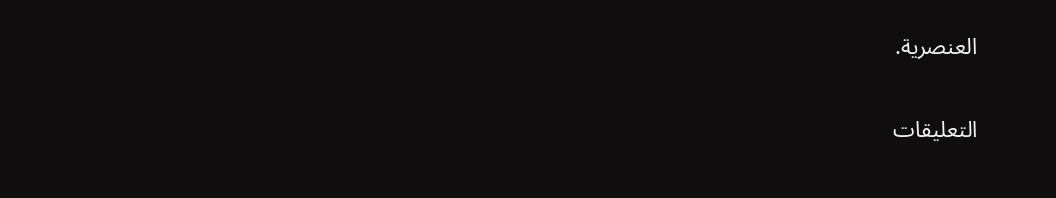العنصرية.

التعليقات